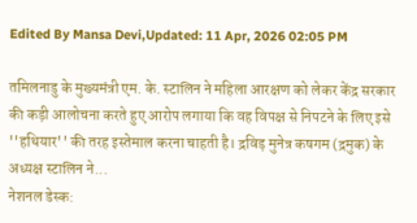Edited By Mansa Devi,Updated: 11 Apr, 2026 02:05 PM

तमिलनाडु के मुख्यमंत्री एम. के. स्टालिन ने महिला आरक्षण को लेकर केंद्र सरकार की कड़ी आलोचना करते हुए आरोप लगाया कि वह विपक्ष से निपटने के लिए इसे ''हथियार'' की तरह इस्तेमाल करना चाहती है। द्रविड़ मुनेत्र कषगम (द्रमुक) के अध्यक्ष स्टालिन ने...
नेशनल डेस्क: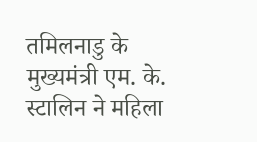तमिलनाडु के मुख्यमंत्री एम. के. स्टालिन ने महिला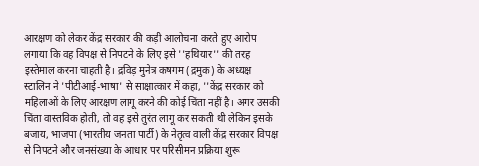आरक्षण को लेकर केंद्र सरकार की कड़ी आलोचना करते हुए आरोप लगाया कि वह विपक्ष से निपटने के लिए इसे ''हथियार'' की तरह इस्तेमाल करना चाहती है। द्रविड़ मुनेत्र कषगम (द्रमुक) के अध्यक्ष स्टालिन ने 'पीटीआई-भाषा' से साक्षात्कार में कहा, ''केंद्र सरकार को महिलाओं के लिए आरक्षण लागू करने की कोई चिंता नहीं है। अगर उसकी चिंता वास्तविक होती, तो वह इसे तुरंत लागू कर सकती थी लेकिन इसके बजाय, भाजपा (भारतीय जनता पार्टी) के नेतृत्व वाली केंद्र सरकार विपक्ष से निपटने और जनसंख्या के आधार पर परिसीमन प्रक्रिया शुरू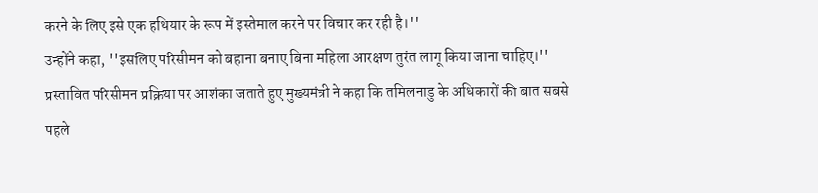करने के लिए इसे एक हथियार के रूप में इस्तेमाल करने पर विचार कर रही है।''
उन्होंने कहा, ''इसलिए परिसीमन को बहाना बनाए बिना महिला आरक्षण तुरंत लागू किया जाना चाहिए।'' प्रस्तावित परिसीमन प्रक्रिया पर आशंका जताते हुए मुख्यमंत्री ने कहा कि तमिलनाडु के अधिकारों की बात सबसे पहले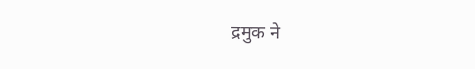द्रमुक ने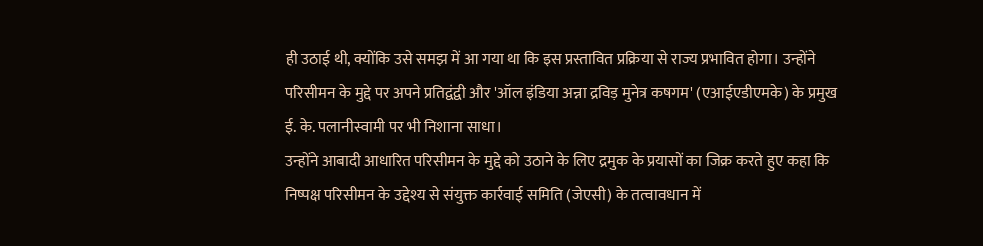ही उठाई थी, क्योंकि उसे समझ में आ गया था कि इस प्रस्तावित प्रक्रिया से राज्य प्रभावित होगा। उन्होंने परिसीमन के मुद्दे पर अपने प्रतिद्वंद्वी और 'ऑल इंडिया अन्ना द्रविड़ मुनेत्र कषगम' (एआईएडीएमके) के प्रमुख ई. के. पलानीस्वामी पर भी निशाना साधा।
उन्होंने आबादी आधारित परिसीमन के मुद्दे को उठाने के लिए द्रमुक के प्रयासों का जिक्र करते हुए कहा कि निष्पक्ष परिसीमन के उद्देश्य से संयुक्त कार्रवाई समिति (जेएसी) के तत्वावधान में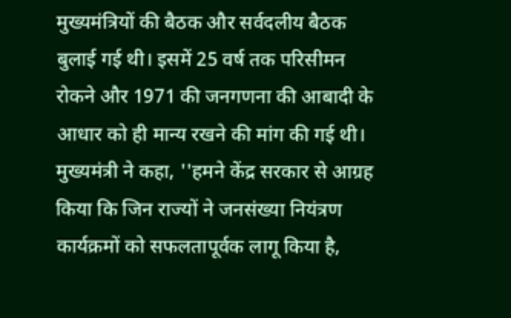मुख्यमंत्रियों की बैठक और सर्वदलीय बैठक बुलाई गई थी। इसमें 25 वर्ष तक परिसीमन रोकने और 1971 की जनगणना की आबादी के आधार को ही मान्य रखने की मांग की गई थी।
मुख्यमंत्री ने कहा, ''हमने केंद्र सरकार से आग्रह किया कि जिन राज्यों ने जनसंख्या नियंत्रण कार्यक्रमों को सफलतापूर्वक लागू किया है,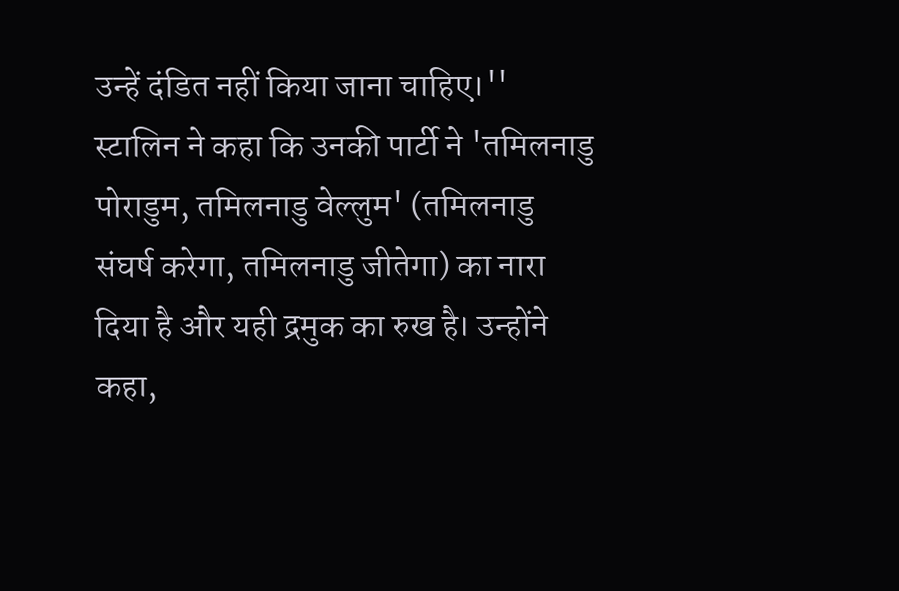उन्हें दंडित नहीं किया जाना चाहिए।'' स्टालिन ने कहा कि उनकी पार्टी ने 'तमिलनाडु पोराडुम, तमिलनाडु वेल्लुम' (तमिलनाडु संघर्ष करेगा, तमिलनाडु जीतेगा) का नारा दिया है और यही द्रमुक का रुख है। उन्होंने कहा,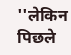''लेकिन पिछले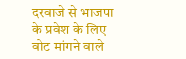दरवाजे से भाजपा के प्रवेश के लिए वोट मांगने वाले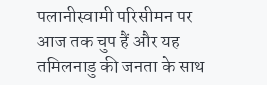पलानीस्वामी परिसीमन पर आज तक चुप हैं और यह तमिलनाडु की जनता के साथ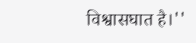विश्वासघात है।''